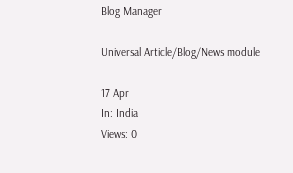Blog Manager

Universal Article/Blog/News module

17 Apr
In: India
Views: 0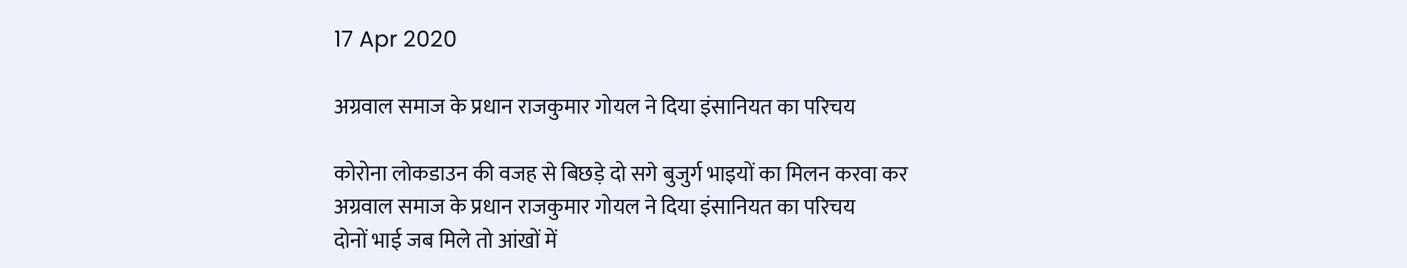17 Apr 2020

अग्रवाल समाज के प्रधान राजकुमार गोयल ने दिया इंसानियत का परिचय

कोरोना लोकडाउन की वजह से बिछड़े दो सगे बुजुर्ग भाइयों का मिलन करवा कर
अग्रवाल समाज के प्रधान राजकुमार गोयल ने दिया इंसानियत का परिचय
दोनों भाई जब मिले तो आंखों में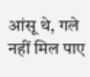आंसू थे, गले नहीं मिल पाए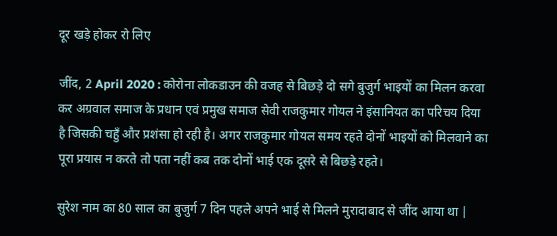दूर खड़े होकर रो लिए

जींद, 2 April 2020 : कोरोना लोकडाउन की वजह से बिछड़े दो सगे बुजुर्ग भाइयों का मिलन करवा कर अग्रवाल समाज के प्रधान एवं प्रमुख समाज सेवी राजकुमार गोयल ने इंसानियत का परिचय दिया है जिसकी चहुँ और प्रशंसा हो रही है। अगर राजकुमार गोयल समय रहते दोनों भाइयों को मिलवाने का पूरा प्रयास न करते तो पता नहीं कब तक दोनों भाई एक दूसरे से बिछड़े रहते।

सुरेश नाम का 80 साल का बुजुर्ग 7 दिन पहले अपने भाई से मिलने मुरादाबाद से जींद आया था |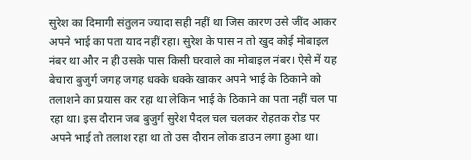सुरेश का दिमागी संतुलन ज्यादा सही नहीं था जिस कारण उसे जींद आकर अपने भाई का पता याद नहीं रहा। सुरेश के पास न तो खुद कोई मोबाइल नंबर था और न ही उसके पास किसी घरवाले का मोबाइल नंबर। ऐसे में यह बेचारा बुजुर्ग जगह जगह धक्के धक्के खाकर अपने भाई के ठिकाने को तलाशने का प्रयास कर रहा था लेकिन भाई के ठिकाने का पता नहीं चल पा रहा था। इस दौरान जब बुजुर्ग सुरेश पैदल चल चलकर रोहतक रोड पर अपने भाई तो तलाश रहा था तो उस दौरान लोक डाउन लगा हुआ था।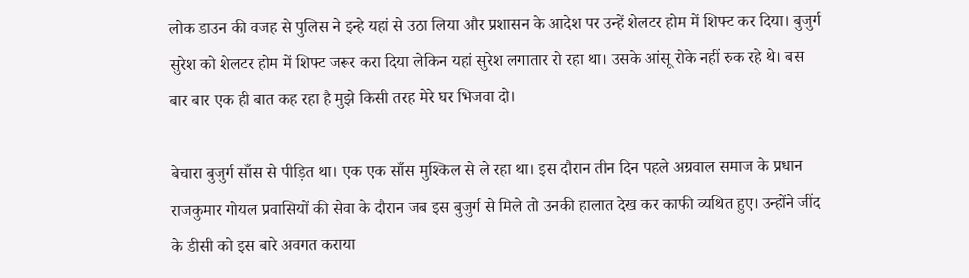लोक डाउन की वजह से पुलिस ने इन्हे यहां से उठा लिया और प्रशासन के आदेश पर उन्हें शेलटर होम में शिफ्ट कर दिया। बुजुर्ग सुरेश को शेलटर होम में शिफ्ट जरूर करा दिया लेकिन यहां सुरेश लगातार रो रहा था। उसके आंसू रोके नहीं रुक रहे थे। बस बार बार एक ही बात कह रहा है मुझे किसी तरह मेरे घर भिजवा दो।

बेचारा बुजुर्ग साँस से पीड़ित था। एक एक साँस मुश्किल से ले रहा था। इस दौरान तीन दिन पहले अग्रवाल समाज के प्रधान राजकुमार गोयल प्रवासियों की सेवा के दौरान जब इस बुजुर्ग से मिले तो उनकी हालात देख कर काफी व्यथित हुए। उन्होंने जींद के डीसी को इस बारे अवगत कराया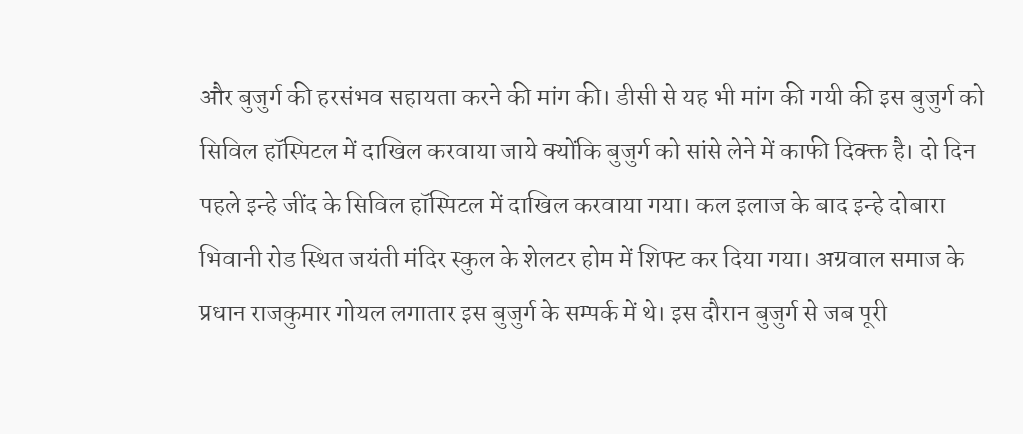और बुजुर्ग की हरसंभव सहायता करने की मांग की। डीसी से यह भी मांग की गयी की इस बुजुर्ग को सिविल हॉस्पिटल में दाखिल करवाया जाये क्योंकि बुजुर्ग को सांसे लेने में काफी दिक्क्त है। दो दिन पहले इन्हे जींद के सिविल हॉस्पिटल में दाखिल करवाया गया। कल इलाज के बाद इन्हे दोबारा भिवानी रोड स्थित जयंती मंदिर स्कुल के शेलटर होम में शिफ्ट कर दिया गया। अग्रवाल समाज के प्रधान राजकुमार गोयल लगातार इस बुजुर्ग के सम्पर्क में थे। इस दौरान बुजुर्ग से जब पूरी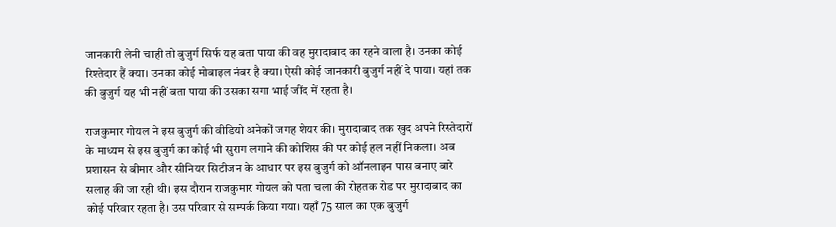जानकारी लेनी चाही तो बुजुर्ग सिर्फ यह बता पाया की वह मुरादाबाद का रहने वाला है। उनका कोई रिश्तेदार हैं क्या। उनका कोई मोबाइल नंबर है क्या। ऐसी कोई जानकारी बुजुर्ग नहीं दे पाया। यहां तक की बुजुर्ग यह भी नहीं बता पाया की उसका सगा भाई जींद में रहता है।

राजकुमार गोयल ने इस बुजुर्ग की वीडियो अनेकों जगह शेयर की। मुरादाबाद तक खुद अपने रिस्तेदारों के माध्यम से इस बुजुर्ग का कोई भी सुराग लगाने की कोशिस की पर कोई हल नहीं निकला। अब प्रशासन से बीमार और सीनियर सिटीजन के आधार पर इस बुजुर्ग को ऑनलाइन पास बनाए बारे सलाह की जा रही थी। इस दौरान राजकुमार गोयल को पता चला की रोहतक रोड पर मुरादाबाद का कोई परिवार रहता है। उस परिवार से सम्पर्क किया गया। यहाँ 75 साल का एक बुजुर्ग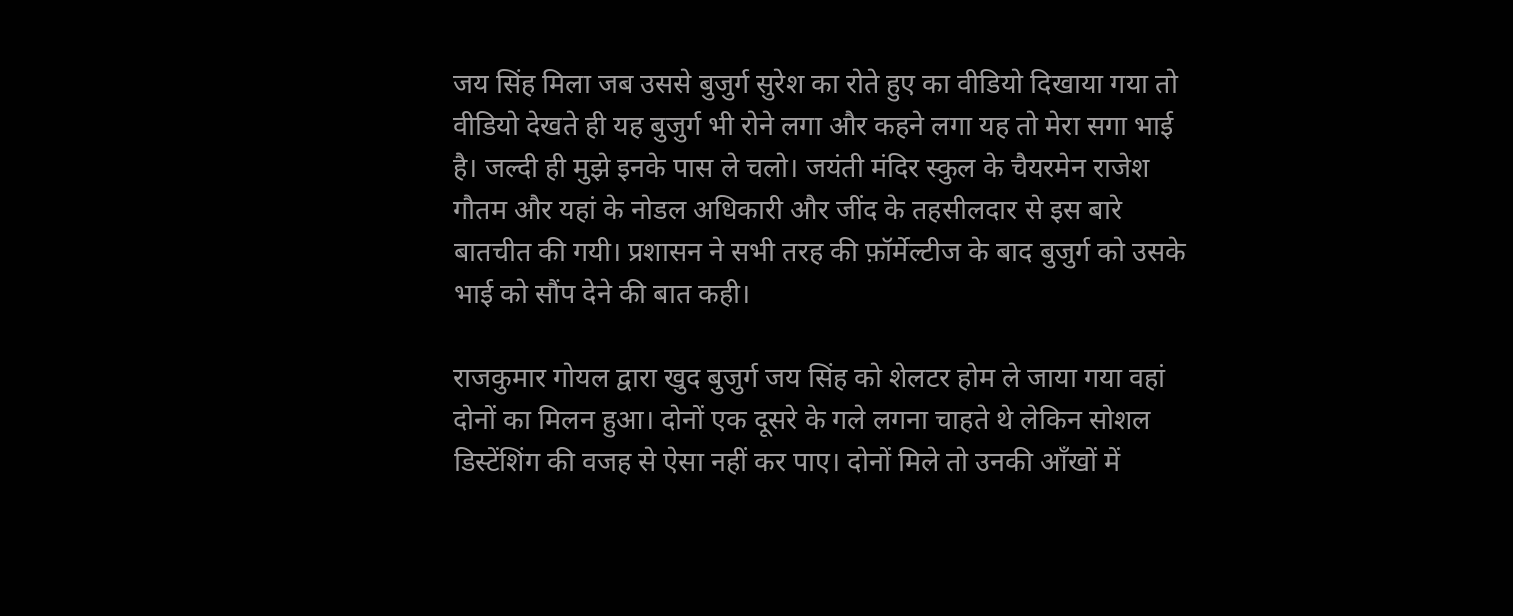जय सिंह मिला जब उससे बुजुर्ग सुरेश का रोते हुए का वीडियो दिखाया गया तो वीडियो देखते ही यह बुजुर्ग भी रोने लगा और कहने लगा यह तो मेरा सगा भाई है। जल्दी ही मुझे इनके पास ले चलो। जयंती मंदिर स्कुल के चैयरमेन राजेश गौतम और यहां के नोडल अधिकारी और जींद के तहसीलदार से इस बारे बातचीत की गयी। प्रशासन ने सभी तरह की फ़ॉर्मेल्टीज के बाद बुजुर्ग को उसके भाई को सौंप देने की बात कही।

राजकुमार गोयल द्वारा खुद बुजुर्ग जय सिंह को शेलटर होम ले जाया गया वहां दोनों का मिलन हुआ। दोनों एक दूसरे के गले लगना चाहते थे लेकिन सोशल डिस्टेंशिंग की वजह से ऐसा नहीं कर पाए। दोनों मिले तो उनकी आँखों में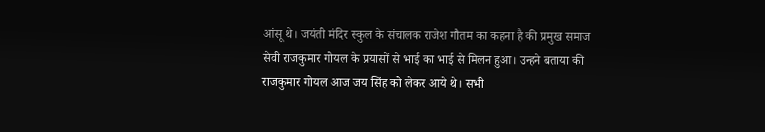आंसू थे। जयंती मंदिर स्कुल के संचालक राजेश गौतम का कहना है की प्रमुख समाज सेवी राजकुमार गोयल के प्रयासों से भाई का भाई से मिलन हुआ। उन्हने बताया की राजकुमार गोयल आज जय सिंह को लेकर आये थे। सभी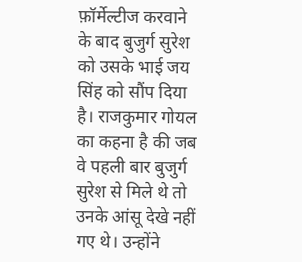फ़ॉर्मेल्टीज करवाने के बाद बुजुर्ग सुरेश को उसके भाई जय सिंह को सौंप दिया है। राजकुमार गोयल का कहना है की जब वे पहली बार बुजुर्ग सुरेश से मिले थे तो उनके आंसू देखे नहीं गए थे। उन्होंने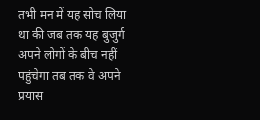तभी मन में यह सोच लिया था की जब तक यह बुजुर्ग अपने लोगों के बीच नहीं पहुंचेगा तब तक वे अपने प्रयास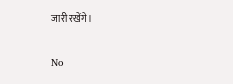जारी रखेंगे।

No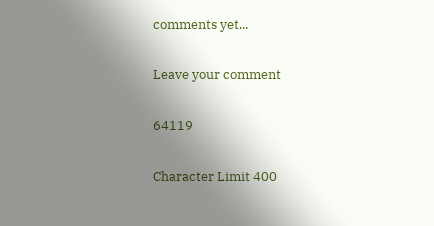comments yet...

Leave your comment

64119

Character Limit 400